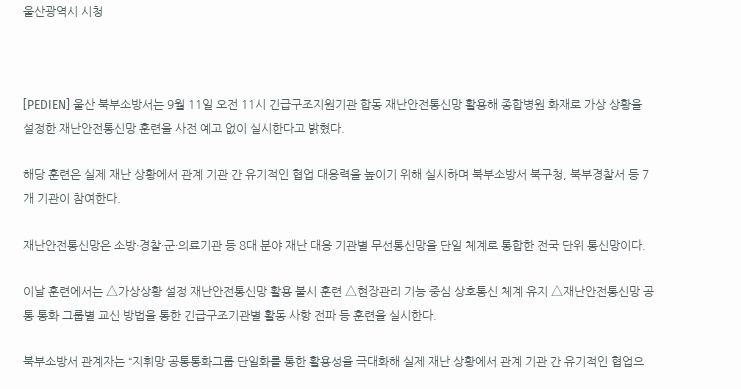울산광역시 시청



[PEDIEN] 울산 북부소방서는 9월 11일 오전 11시 긴급구조지원기관 합동 재난안전통신망 활용해 종합병원 화재로 가상 상황을 설정한 재난안전통신망 훈련을 사전 예고 없이 실시한다고 밝혔다.

해당 훈련은 실제 재난 상황에서 관계 기관 간 유기적인 협업 대응력을 높이기 위해 실시하며 북부소방서 북구청, 북부경찰서 등 7개 기관이 참여한다.

재난안전통신망은 소방·경찰·군·의료기관 등 8대 분야 재난 대응 기관별 무선통신망을 단일 체계로 통합한 전국 단위 통신망이다.

이날 훈련에서는 △가상상황 설정 재난안전통신망 활용 불시 훈련 △현장관리 기능 중심 상호통신 체계 유지 △재난안전통신망 공통 통화 그룹별 교신 방법을 통한 긴급구조기관별 활동 사항 전파 등 훈련을 실시한다.

북부소방서 관계자는 “지휘망 공통통화그룹 단일화를 통한 활용성을 극대화해 실제 재난 상황에서 관계 기관 간 유기적인 협업으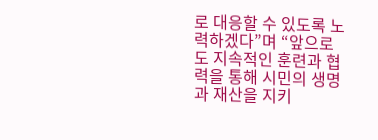로 대응할 수 있도록 노력하겠다”며 “앞으로도 지속적인 훈련과 협력을 통해 시민의 생명과 재산을 지키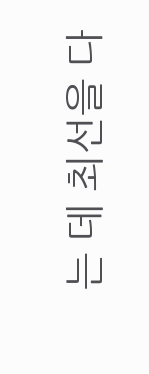는 데 최선을 다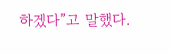하겠다”고 말했다.